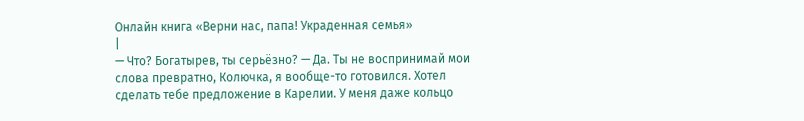Онлайн книга «Верни нас, папа! Украденная семья»
|
— Что? Богатырев, ты серьёзно? — Да. Ты не воспринимай мои слова превратно, Колючка, я вообще-то готовился. Хотел сделать тебе предложение в Карелии. У меня даже кольцо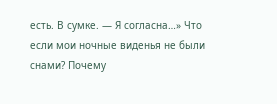есть. В сумке. — Я согласна…» Что если мои ночные виденья не были снами? Почему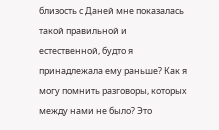близость с Даней мне показалась такой правильной и естественной, будто я принадлежала ему раньше? Как я могу помнить разговоры, которых между нами не было? Это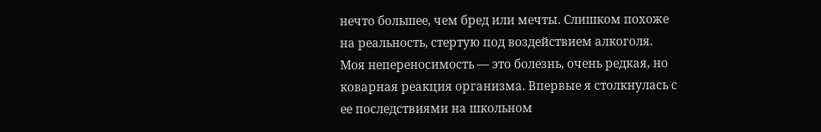нечто большее, чем бред или мечты. Слишком похоже на реальность, стертую под воздействием алкоголя. Моя непереносимость — это болезнь, очень редкая, но коварная реакция организма. Впервые я столкнулась с ее последствиями на школьном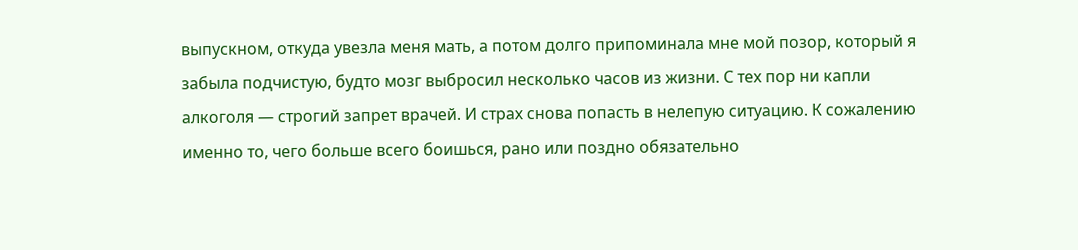выпускном, откуда увезла меня мать, а потом долго припоминала мне мой позор, который я забыла подчистую, будто мозг выбросил несколько часов из жизни. С тех пор ни капли алкоголя — строгий запрет врачей. И страх снова попасть в нелепую ситуацию. К сожалению именно то, чего больше всего боишься, рано или поздно обязательно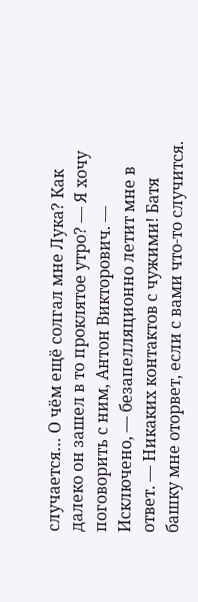случается… О чём ещё солгал мне Лука? Как далеко он зашел в то проклятое утро? — Я хочу поговорить с ним, Антон Викторович. — Исключено, — безапелляционно летит мне в ответ. — Никаких контактов с чужими! Батя башку мне оторвет, если с вами что-то случится.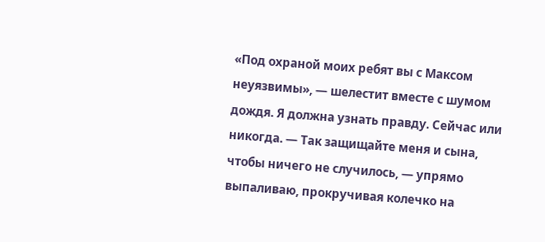«Под охраной моих ребят вы с Максом неуязвимы», — шелестит вместе с шумом дождя. Я должна узнать правду. Сейчас или никогда. — Так защищайте меня и сына, чтобы ничего не случилось, — упрямо выпаливаю, прокручивая колечко на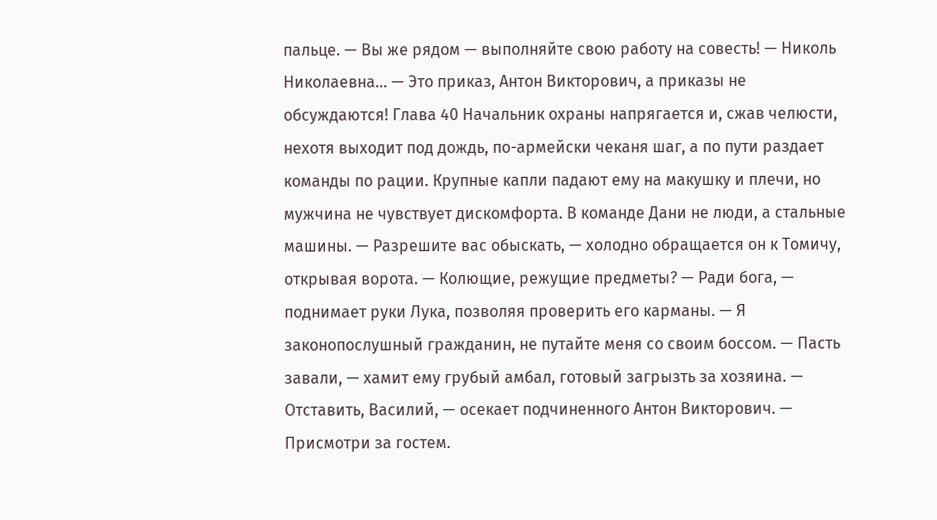пальце. — Вы же рядом — выполняйте свою работу на совесть! — Николь Николаевна… — Это приказ, Антон Викторович, а приказы не обсуждаются! Глава 40 Начальник охраны напрягается и, сжав челюсти, нехотя выходит под дождь, по-армейски чеканя шаг, а по пути раздает команды по рации. Крупные капли падают ему на макушку и плечи, но мужчина не чувствует дискомфорта. В команде Дани не люди, а стальные машины. — Разрешите вас обыскать, — холодно обращается он к Томичу, открывая ворота. — Колющие, режущие предметы? — Ради бога, — поднимает руки Лука, позволяя проверить его карманы. — Я законопослушный гражданин, не путайте меня со своим боссом. — Пасть завали, — хамит ему грубый амбал, готовый загрызть за хозяина. — Отставить, Василий, — осекает подчиненного Антон Викторович. — Присмотри за гостем.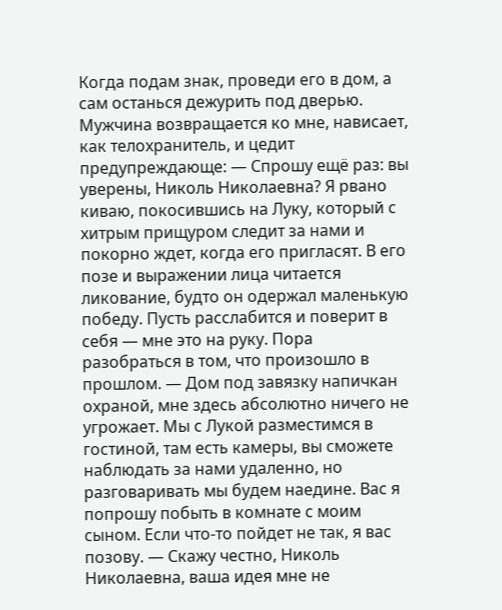Когда подам знак, проведи его в дом, а сам останься дежурить под дверью. Мужчина возвращается ко мне, нависает, как телохранитель, и цедит предупреждающе: — Спрошу ещё раз: вы уверены, Николь Николаевна? Я рвано киваю, покосившись на Луку, который с хитрым прищуром следит за нами и покорно ждет, когда его пригласят. В его позе и выражении лица читается ликование, будто он одержал маленькую победу. Пусть расслабится и поверит в себя — мне это на руку. Пора разобраться в том, что произошло в прошлом. — Дом под завязку напичкан охраной, мне здесь абсолютно ничего не угрожает. Мы с Лукой разместимся в гостиной, там есть камеры, вы сможете наблюдать за нами удаленно, но разговаривать мы будем наедине. Вас я попрошу побыть в комнате с моим сыном. Если что-то пойдет не так, я вас позову. — Скажу честно, Николь Николаевна, ваша идея мне не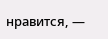нравится, —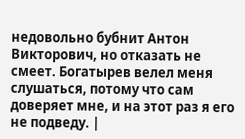недовольно бубнит Антон Викторович, но отказать не смеет. Богатырев велел меня слушаться, потому что сам доверяет мне, и на этот раз я его не подведу. |